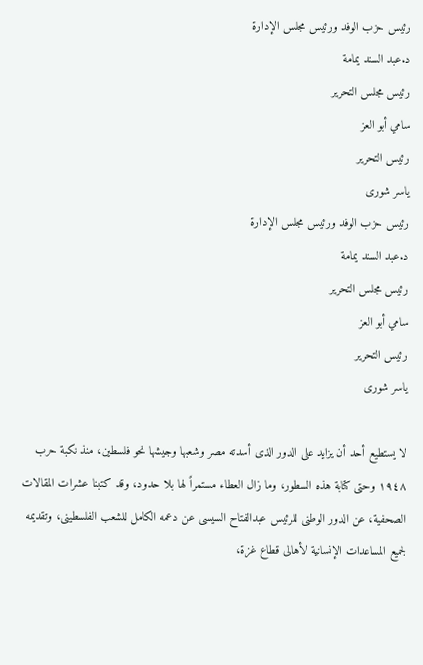رئيس حزب الوفد ورئيس مجلس الإدارة
د.عبد السند يمامة
رئيس مجلس التحرير
سامي أبو العز
رئيس التحرير
ياسر شورى
رئيس حزب الوفد ورئيس مجلس الإدارة
د.عبد السند يمامة
رئيس مجلس التحرير
سامي أبو العز
رئيس التحرير
ياسر شورى

لا يستطيع أحد أن يزايد على الدور الذى أسدته مصر وشعبها وجيشها نحو فلسطين، منذ نكبة حرب ١٩٤٨ وحتى كتابة هذه السطور، وما زال العطاء مستمراً لها بلا حدود، وقد كتبنا عشرات المقالات الصحفية، عن الدور الوطنى للرئيس عبدالفتاح السيسى عن دعمه الكامل للشعب الفلسطينى، وتقديمه لجميع المساعدات الإنسانية لأهالى قطاع غزة،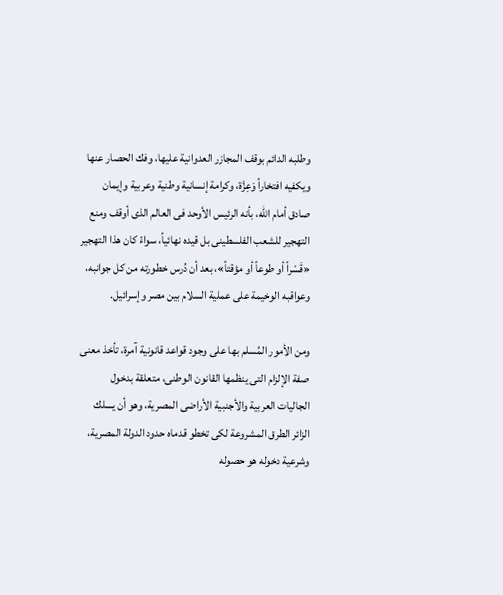وطلبه الدائم بوقف المجازر العدوانية عليها، وفك الحصار عنها ويكفيه افتخاراً وَعِزَّة، وكرامة إنسانية وطنية وعربية وإيمان صادق أمام الله، بأنه الرئيس الأوحد فى العالم الذى أوقف ومنع التهجير للشعب الفلسطينى بل قيده نهائياً، سواءً كان هذا التهجير «قَسْراً أو طوعاً أو مؤقتاً»، بعد أن دُرس خطورته من كل جوانبه، وعواقبه الوخيمة على عملية السلام بين مصر وإسرائيل.

ومن الأمور المُسلم بها على وجود قواعد قانونية آمرة، تأخذ معنى صفة الإلزام التى ينظمها القانون الوطنى، متعلقة بدخول الجاليات العربية والأجنبية الأراضى المصرية، وهو أن يسلك الزائر الطرق المشروعة لكى تخطو قدماه حدود الدولة المصرية، وشرعية دخوله هو حصوله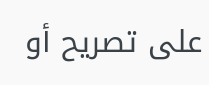على تصريح أو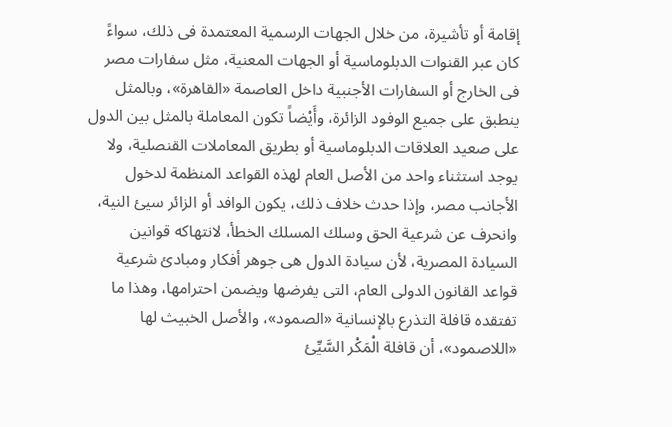إقامة أو تأشيرة، من خلال الجهات الرسمية المعتمدة فى ذلك، سواءً كان عبر القنوات الدبلوماسية أو الجهات المعنية، مثل سفارات مصر فى الخارج أو السفارات الأجنبية داخل العاصمة «القاهرة»، وبالمثل ينطبق على جميع الوفود الزائرة، وأَيْضاً تكون المعاملة بالمثل بين الدول على صعيد العلاقات الدبلوماسية أو بطريق المعاملات القنصلية، ولا يوجد استثناء واحد من الأصل العام لهذه القواعد المنظمة لدخول الأجانب مصر، وإذا حدث خلاف ذلك، يكون الوافد أو الزائر سيئ النية، وانحرف عن شرعية الحق وسلك المسلك الخطأ، لانتهاكه قوانين السيادة المصرية، لأن سيادة الدول هى جوهر أفكار ومبادئ شرعية قواعد القانون الدولى العام، التى يفرضها ويضمن احترامها، وهذا ما تفتقده قافلة التذرع بالإنسانية «الصمود»، والأصل الخبيث لها «اللاصمود»، أن قافلة الْمَكْر السَّيِّئ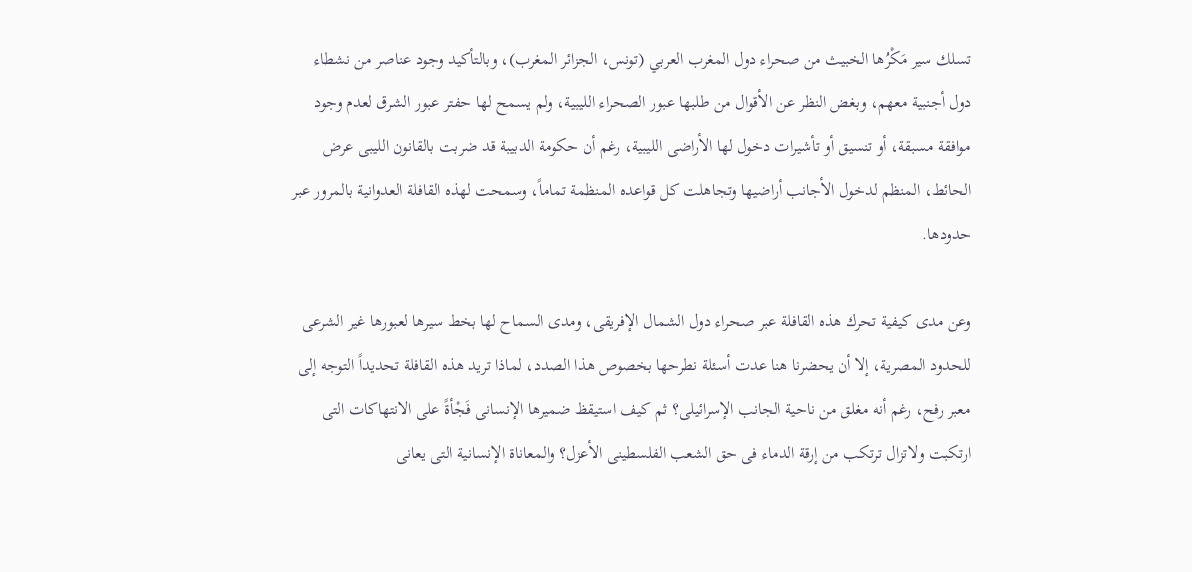تسلك سير مَكْرُها الخبيث من صحراء دول المغرب العربي (تونس، الجزائر المغرب)، وبالتأكيد وجود عناصر من نشطاء دول أجنبية معهم، وبغض النظر عن الأقوال من طلبها عبور الصحراء الليبية، ولم يسمح لها حفتر عبور الشرق لعدم وجود موافقة مسبقة، أو تنسيق أو تأشيرات دخول لها الأراضى الليبية، رغم أن حكومة الدبيبة قد ضربت بالقانون الليبى عرض الحائط، المنظم لدخول الأجانب أراضيها وتجاهلت كل قواعده المنظمة تماماً، وسمحت لهذه القافلة العدوانية بالمرور عبر حدودها.

وعن مدى كيفية تحرك هذه القافلة عبر صحراء دول الشمال الإفريقى، ومدى السماح لها بخط سيرها لعبورها غير الشرعى للحدود المصرية، إلا أن يحضرنا هنا عدت أسئلة نطرحها بخصوص هذا الصدد، لماذا تريد هذه القافلة تحديداً التوجه إلى معبر رفح، رغم أنه مغلق من ناحية الجانب الإسرائيلى؟ ثم كيف استيقظ ضميرها الإنسانى فَجْأةً على الانتهاكات التى ارتكبت ولاتزال ترتكب من إرقة الدماء فى حق الشعب الفلسطينى الأعزل؟ والمعاناة الإنسانية التى يعانى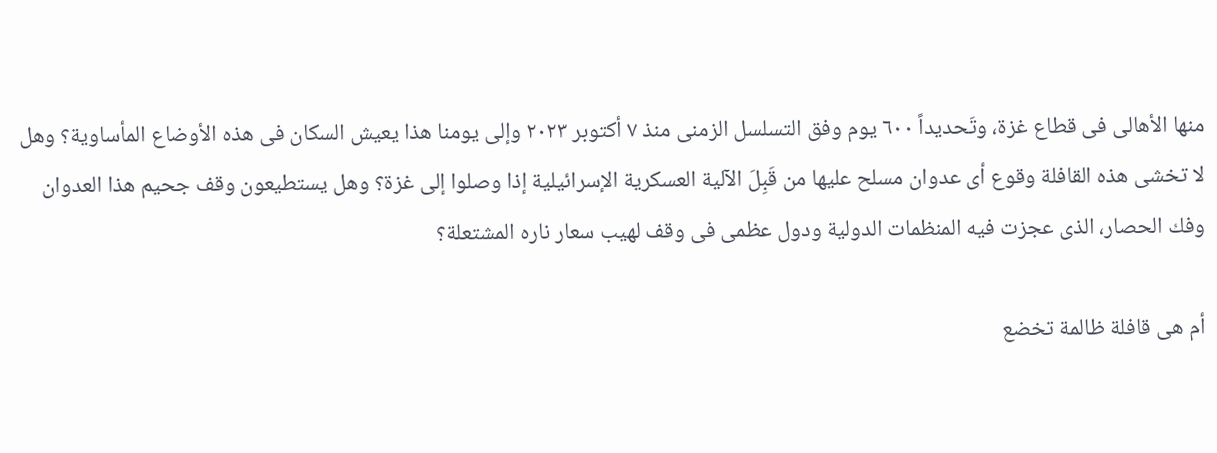منها الأهالى فى قطاع غزة، وتَحديداً ٦٠٠ يوم وفق التسلسل الزمنى منذ ٧ أكتوبر ٢٠٢٣ وإلى يومنا هذا يعيش السكان فى هذه الأوضاع المأساوية؟ وهل لا تخشى هذه القافلة وقوع أى عدوان مسلح عليها من قَبِلَ الآلية العسكرية الإسرائيلية إذا وصلوا إلى غزة؟ وهل يستطيعون وقف جحيم هذا العدوان وفك الحصار، الذى عجزت فيه المنظمات الدولية ودول عظمى فى وقف لهيب سعار ناره المشتعلة؟

أم هى قافلة ظالمة تخضع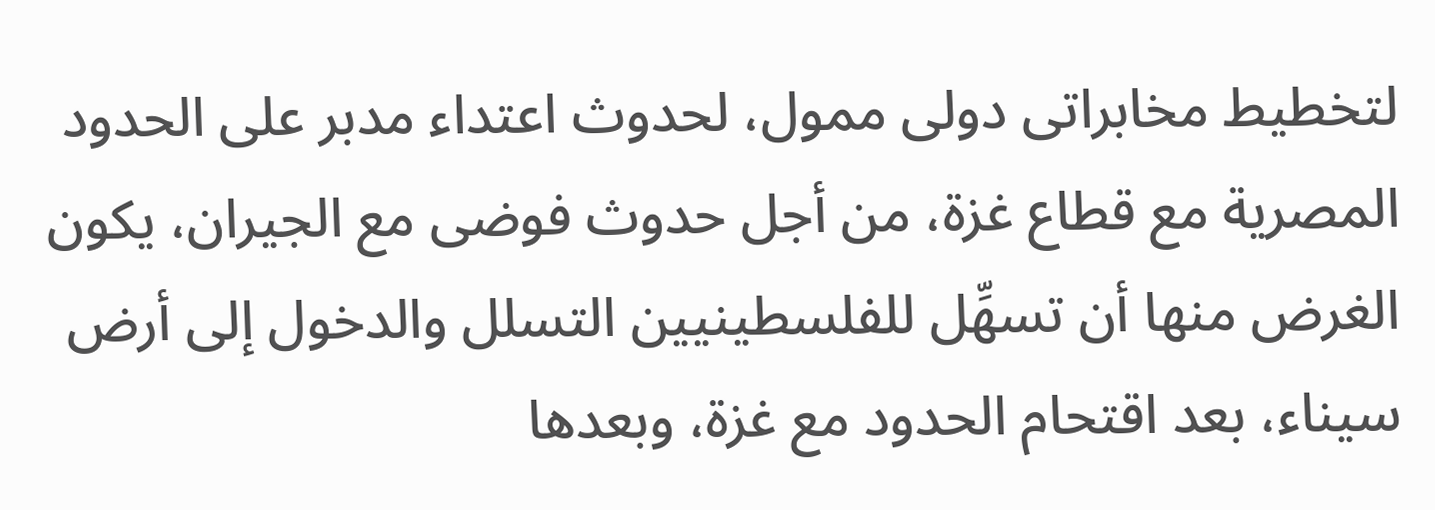لتخطيط مخابراتى دولى ممول، لحدوث اعتداء مدبر على الحدود المصرية مع قطاع غزة، من أجل حدوث فوضى مع الجيران، يكون الغرض منها أن تسهِّل للفلسطينيين التسلل والدخول إلى أرض سيناء، بعد اقتحام الحدود مع غزة، وبعدها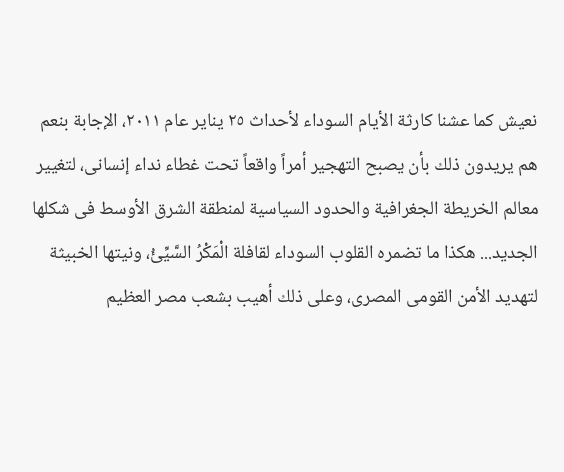نعيش كما عشنا كارثة الأيام السوداء لأحداث ٢٥ يناير عام ٢٠١١، الإجابة بنعم هم يريدون ذلك بأن يصبح التهجير أمراً واقعاً تحت غطاء نداء إنسانى، لتغيير معالم الخريطة الجغرافية والحدود السياسية لمنطقة الشرق الأوسط فى شكلها الجديد... هكذا ما تضمره القلوب السوداء لقافلة الْمَكْرُ السَّيِّئُ، ونيتها الخبيثة لتهديد الأمن القومى المصرى، وعلى ذلك أهيب بشعب مصر العظيم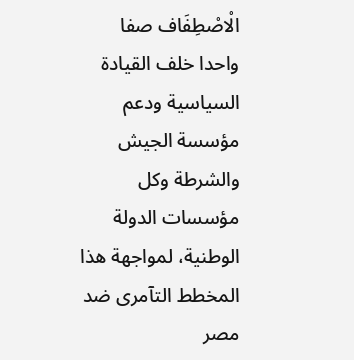الْاصْطِفَاف صفا واحدا خلف القيادة السياسية ودعم مؤسسة الجيش والشرطة وكل مؤسسات الدولة الوطنية، لمواجهة هذا المخطط التآمرى ضد مصر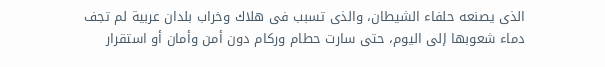الذى يصنعه حلفاء الشيطان، والذى تسبب فى هلاك وخراب بلدان عربية لم تجف دماء شعوبها إلى اليوم، حتى سارت حطام وركام دون أمن وأمان أو استقرار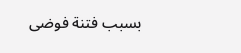بسبب فتنة فوضى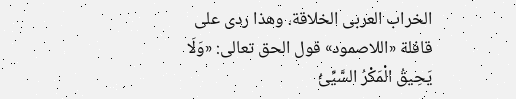الخراب العربى الخلاقة، وهذا ردى على قافلة «اللاصمود» قول الحق تعالى: «وَلَا يَحِيقُ الْمَكْرُ السَّيِّئُ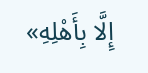إِلَّا بِأَهْلِهِ»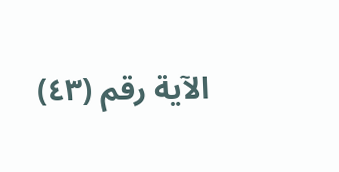الآية رقم (٤٣)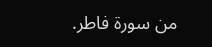من سورة فاطر.